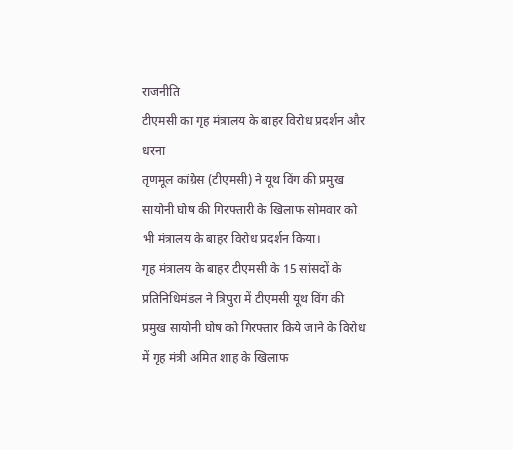राजनीति
टीएमसी का गृह मंत्रालय के बाहर विरोध प्रदर्शन और धरना
तृणमूल कांग्रेस (टीएमसी) ने यूथ विंग की प्रमुख सायोनी घोष की गिरफ्तारी के खिलाफ सोमवार को भी मंत्रालय के बाहर विरोध प्रदर्शन किया।
गृह मंत्रालय के बाहर टीएमसी के 15 सांसदों के प्रतिनिधिमंडल ने त्रिपुरा में टीएमसी यूथ विंग की प्रमुख सायोनी घोष को गिरफ्तार किये जाने के विरोध में गृह मंत्री अमित शाह के खिलाफ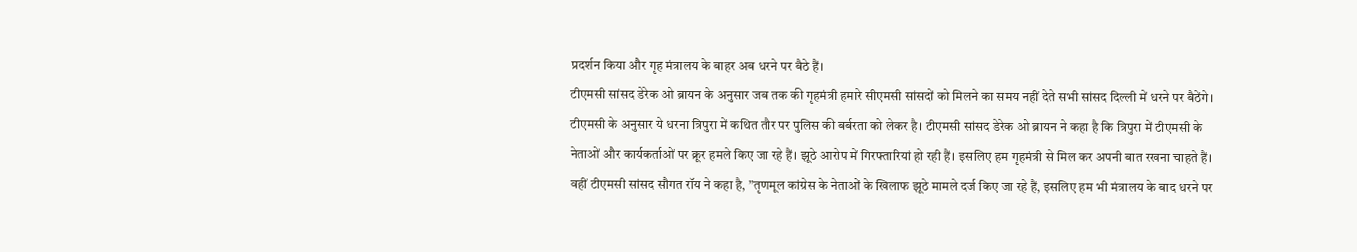प्रदर्शन किया और गृह मंत्रालय के बाहर अब धरने पर बैठे हैं।
टीएमसी सांसद डेरेक ओ ब्रायन के अनुसार जब तक की गृहमंत्री हमारे सीएमसी सांसदों को मिलने का समय नहीं देते सभी सांसद दिल्ली में धरने पर बैठेंगे।
टीएमसी के अनुसार ये धरना त्रिपुरा में कथित तौर पर पुलिस की बर्बरता को लेकर है। टीएमसी सांसद डेरेक ओ ब्रायन ने कहा है कि त्रिपुरा में टीएमसी के नेताओं और कार्यकर्ताओं पर क्रूर हमले किए जा रहे हैं। झूठे आरोप में गिरफ्तारियां हो रही हैं। इसलिए हम गृहमंत्री से मिल कर अपनी बात रखना चाहते हैं।
वहीं टीएमसी सांसद सौगत रॉय ने कहा है, ”तृणमूल कांग्रेस के नेताओं के खिलाफ झूठे मामले दर्ज किए जा रहे हैं, इसलिए हम भी मंत्रालय के बाद धरने पर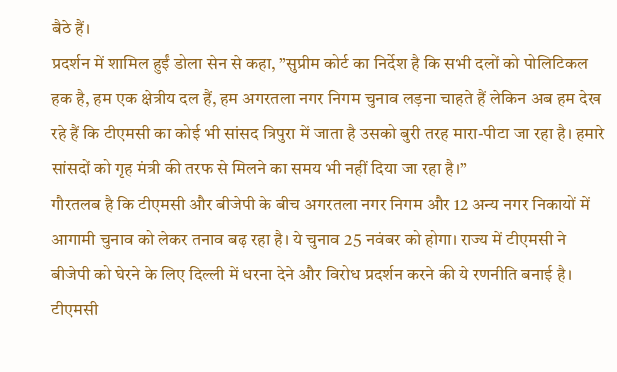बैठे हैं।
प्रदर्शन में शामिल हुईं डोला सेन से कहा, ”सुप्रीम कोर्ट का निर्देश है कि सभी दलों को पोलिटिकल हक है, हम एक क्षेत्रीय दल हैं, हम अगरतला नगर निगम चुनाव लड़ना चाहते हैं लेकिन अब हम देख रहे हैं कि टीएमसी का कोई भी सांसद त्रिपुरा में जाता है उसको बुरी तरह मारा-पीटा जा रहा है। हमारे सांसदों को गृह मंत्री की तरफ से मिलने का समय भी नहीं दिया जा रहा है।”
गौरतलब है कि टीएमसी और बीजेपी के बीच अगरतला नगर निगम और 12 अन्य नगर निकायों में आगामी चुनाव को लेकर तनाव बढ़ रहा है। ये चुनाव 25 नवंबर को होगा। राज्य में टीएमसी ने बीजेपी को घेरने के लिए दिल्ली में धरना देने और विरोध प्रदर्शन करने की ये रणनीति बनाई है।
टीएमसी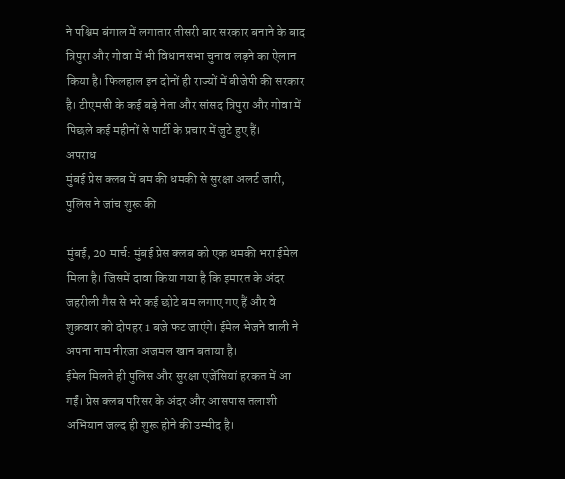ने पश्चिम बंगाल में लगातार तीसरी बार सरकार बनाने के बाद त्रिपुरा और गोवा में भी विधानसभा चुनाव लड़ने का ऐलान किया है। फिलहाल इन दोनों ही राज्यों में बीजेपी की सरकार है। टीएमसी के कई बड़े नेता और सांसद त्रिपुरा और गोवा में पिछले कई महीनों से पार्टी के प्रचार में जुटे हुए हैं।
अपराध
मुंबई प्रेस क्लब में बम की धमकी से सुरक्षा अलर्ट जारी, पुलिस ने जांच शुरू की

मुंबई, 20 मार्च: मुंबई प्रेस क्लब को एक धमकी भरा ईमेल मिला है। जिसमें दावा किया गया है कि इमारत के अंदर जहरीली गैस से भरे कई छोटे बम लगाए गए हैं और वे शुक्रवार को दोपहर 1 बजे फट जाएंगे। ईमेल भेजने वाली ने अपना नाम नीरजा अजमल खान बताया है।
ईमेल मिलते ही पुलिस और सुरक्षा एजेंसियां हरकत में आ गईं। प्रेस क्लब परिसर के अंदर और आसपास तलाशी अभियान जल्द ही शुरू होने की उम्मीद है।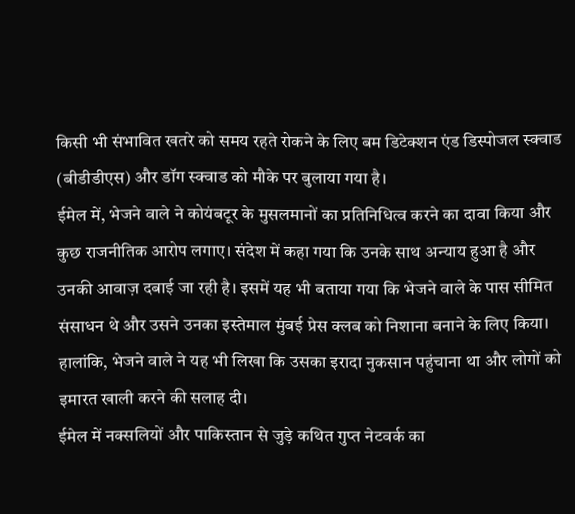किसी भी संभावित खतरे को समय रहते रोकने के लिए बम डिटेक्शन एंड डिस्पोजल स्क्वाड (बीडीडीएस) और डॉग स्क्वाड को मौके पर बुलाया गया है।
ईमेल में, भेजने वाले ने कोयंबटूर के मुसलमानों का प्रतिनिधित्व करने का दावा किया और कुछ राजनीतिक आरोप लगाए। संदेश में कहा गया कि उनके साथ अन्याय हुआ है और उनकी आवाज़ दबाई जा रही है। इसमें यह भी बताया गया कि भेजने वाले के पास सीमित संसाधन थे और उसने उनका इस्तेमाल मुंबई प्रेस क्लब को निशाना बनाने के लिए किया। हालांकि, भेजने वाले ने यह भी लिखा कि उसका इरादा नुकसान पहुंचाना था और लोगों को इमारत खाली करने की सलाह दी।
ईमेल में नक्सलियों और पाकिस्तान से जुड़े कथित गुप्त नेटवर्क का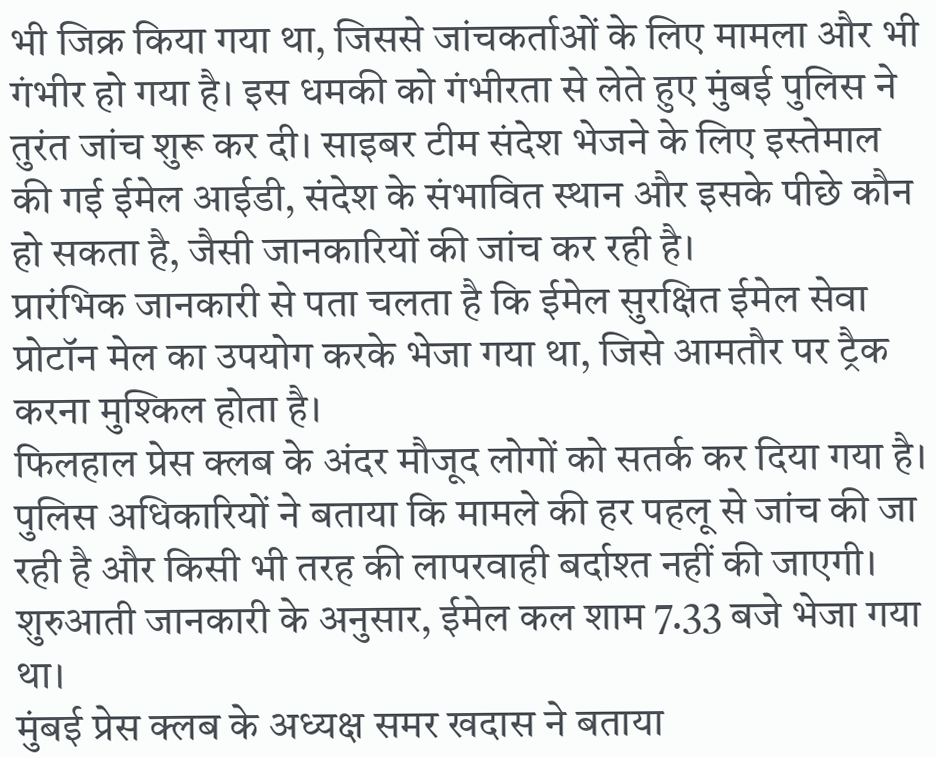भी जिक्र किया गया था, जिससे जांचकर्ताओं के लिए मामला और भी गंभीर हो गया है। इस धमकी को गंभीरता से लेते हुए मुंबई पुलिस ने तुरंत जांच शुरू कर दी। साइबर टीम संदेश भेजने के लिए इस्तेमाल की गई ईमेल आईडी, संदेश के संभावित स्थान और इसके पीछे कौन हो सकता है, जैसी जानकारियों की जांच कर रही है।
प्रारंभिक जानकारी से पता चलता है कि ईमेल सुरक्षित ईमेल सेवा प्रोटॉन मेल का उपयोग करके भेजा गया था, जिसे आमतौर पर ट्रैक करना मुश्किल होता है।
फिलहाल प्रेस क्लब के अंदर मौजूद लोगों को सतर्क कर दिया गया है। पुलिस अधिकारियों ने बताया कि मामले की हर पहलू से जांच की जा रही है और किसी भी तरह की लापरवाही बर्दाश्त नहीं की जाएगी। शुरुआती जानकारी के अनुसार, ईमेल कल शाम 7.33 बजे भेजा गया था।
मुंबई प्रेस क्लब के अध्यक्ष समर खदास ने बताया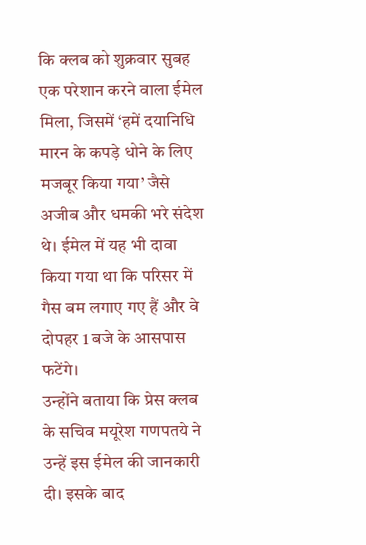कि क्लब को शुक्रवार सुबह एक परेशान करने वाला ईमेल मिला, जिसमें ‘हमें दयानिधि मारन के कपड़े धोने के लिए मजबूर किया गया’ जैसे अजीब और धमकी भरे संदेश थे। ईमेल में यह भी दावा किया गया था कि परिसर में गैस बम लगाए गए हैं और वे दोपहर 1 बजे के आसपास फटेंगे।
उन्होंने बताया कि प्रेस क्लब के सचिव मयूरेश गणपतये ने उन्हें इस ईमेल की जानकारी दी। इसके बाद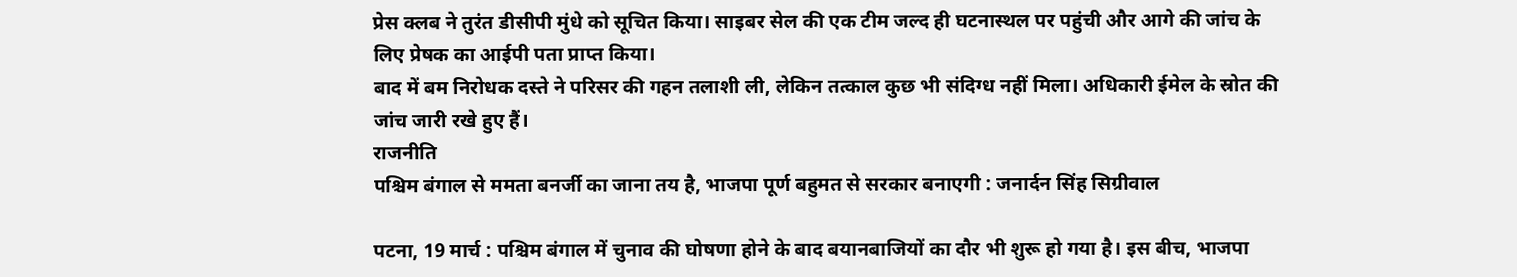प्रेस क्लब ने तुरंत डीसीपी मुंधे को सूचित किया। साइबर सेल की एक टीम जल्द ही घटनास्थल पर पहुंची और आगे की जांच के लिए प्रेषक का आईपी पता प्राप्त किया।
बाद में बम निरोधक दस्ते ने परिसर की गहन तलाशी ली, लेकिन तत्काल कुछ भी संदिग्ध नहीं मिला। अधिकारी ईमेल के स्रोत की जांच जारी रखे हुए हैं।
राजनीति
पश्चिम बंगाल से ममता बनर्जी का जाना तय है, भाजपा पूर्ण बहुमत से सरकार बनाएगी : जनार्दन सिंह सिग्रीवाल

पटना, 19 मार्च : पश्चिम बंगाल में चुनाव की घोषणा होने के बाद बयानबाजियों का दौर भी शुरू हो गया है। इस बीच, भाजपा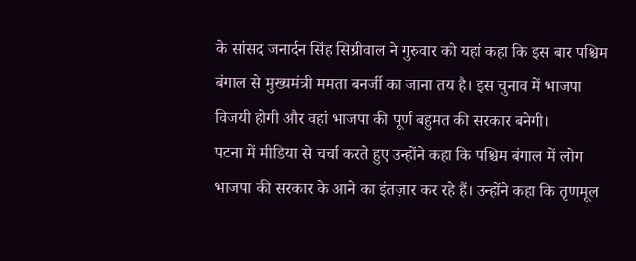के सांसद जनार्दन सिंह सिग्रीवाल ने गुरुवार को यहां कहा कि इस बार पश्चिम बंगाल से मुख्यमंत्री ममता बनर्जी का जाना तय है। इस चुनाव में भाजपा विजयी होगी और वहां भाजपा की पूर्ण बहुमत की सरकार बनेगी।
पटना में मीडिया से चर्चा करते हुए उन्होंने कहा कि पश्चिम बंगाल में लोग भाजपा की सरकार के आने का इंतज़ार कर रहे हैं। उन्होंने कहा कि तृणमूल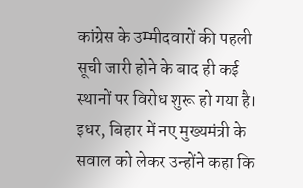कांग्रेस के उम्मीदवारों की पहली सूची जारी होने के बाद ही कई स्थानों पर विरोध शुरू हो गया है। इधर, बिहार में नए मुख्यमंत्री के सवाल को लेकर उन्होंने कहा कि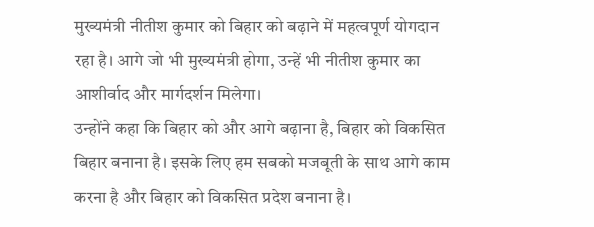मुख्यमंत्री नीतीश कुमार को बिहार को बढ़ाने में महत्वपूर्ण योगदान रहा है। आगे जो भी मुख्यमंत्री होगा, उन्हें भी नीतीश कुमार का आशीर्वाद और मार्गदर्शन मिलेगा।
उन्होंने कहा कि बिहार को और आगे बढ़ाना है, बिहार को विकसित बिहार बनाना है। इसके लिए हम सबको मजबूती के साथ आगे काम करना है और बिहार को विकसित प्रदेश बनाना है।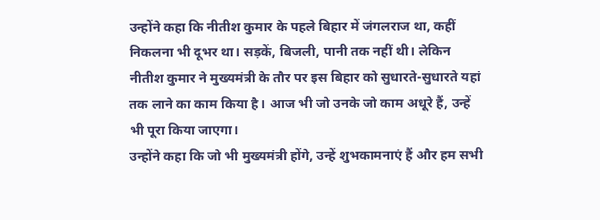उन्होंने कहा कि नीतीश कुमार के पहले बिहार में जंगलराज था, कहीं निकलना भी दूभर था। सड़कें, बिजली, पानी तक नहीं थी। लेकिन नीतीश कुमार ने मुख्यमंत्री के तौर पर इस बिहार को सुधारते-सुधारते यहां तक लाने का काम किया है। आज भी जो उनके जो काम अधूरे हैं, उन्हें भी पूरा किया जाएगा।
उन्होंने कहा कि जो भी मुख्यमंत्री होंगे, उन्हें शुभकामनाएं हैं और हम सभी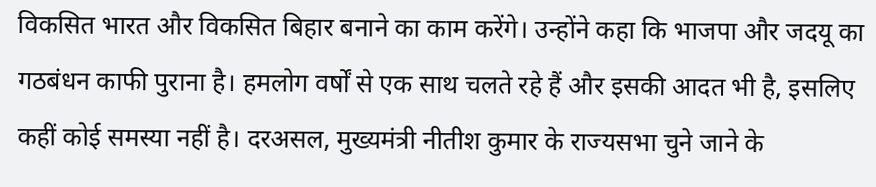विकसित भारत और विकसित बिहार बनाने का काम करेंगे। उन्होंने कहा कि भाजपा और जदयू का गठबंधन काफी पुराना है। हमलोग वर्षों से एक साथ चलते रहे हैं और इसकी आदत भी है, इसलिए कहीं कोई समस्या नहीं है। दरअसल, मुख्यमंत्री नीतीश कुमार के राज्यसभा चुने जाने के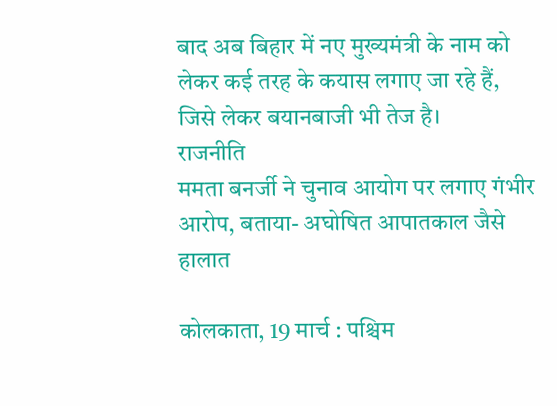बाद अब बिहार में नए मुख्यमंत्री के नाम को लेकर कई तरह के कयास लगाए जा रहे हैं, जिसे लेकर बयानबाजी भी तेज है।
राजनीति
ममता बनर्जी ने चुनाव आयोग पर लगाए गंभीर आरोप, बताया- अघोषित आपातकाल जैसे हालात

कोलकाता, 19 मार्च : पश्चिम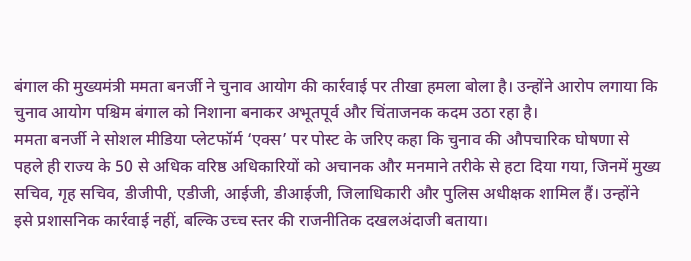बंगाल की मुख्यमंत्री ममता बनर्जी ने चुनाव आयोग की कार्रवाई पर तीखा हमला बोला है। उन्होंने आरोप लगाया कि चुनाव आयोग पश्चिम बंगाल को निशाना बनाकर अभूतपूर्व और चिंताजनक कदम उठा रहा है।
ममता बनर्जी ने सोशल मीडिया प्लेटफॉर्म ‘एक्स’ पर पोस्ट के जरिए कहा कि चुनाव की औपचारिक घोषणा से पहले ही राज्य के 50 से अधिक वरिष्ठ अधिकारियों को अचानक और मनमाने तरीके से हटा दिया गया, जिनमें मुख्य सचिव, गृह सचिव, डीजीपी, एडीजी, आईजी, डीआईजी, जिलाधिकारी और पुलिस अधीक्षक शामिल हैं। उन्होंने इसे प्रशासनिक कार्रवाई नहीं, बल्कि उच्च स्तर की राजनीतिक दखलअंदाजी बताया।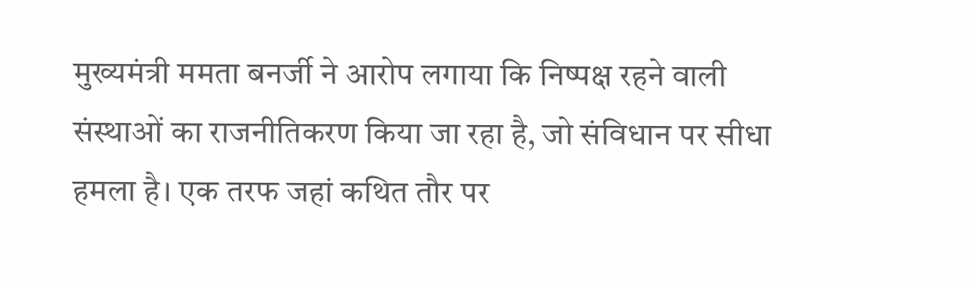मुख्यमंत्री ममता बनर्जी ने आरोप लगाया कि निष्पक्ष रहने वाली संस्थाओं का राजनीतिकरण किया जा रहा है, जो संविधान पर सीधा हमला है। एक तरफ जहां कथित तौर पर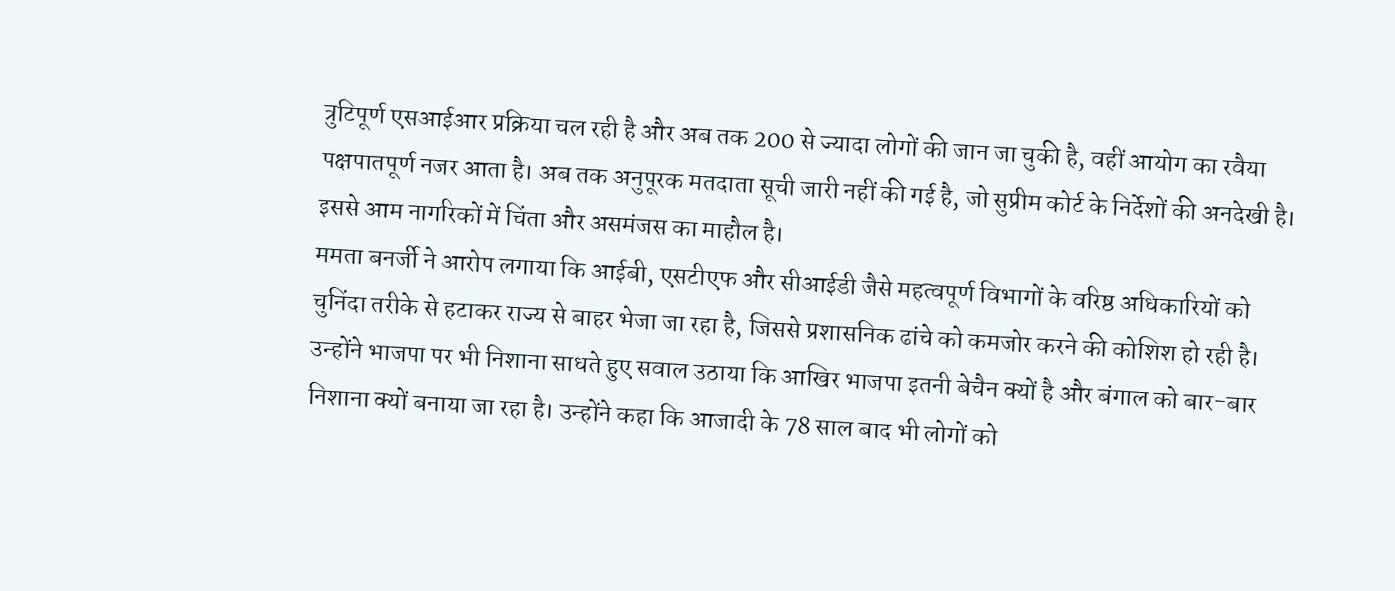त्रुटिपूर्ण एसआईआर प्रक्रिया चल रही है और अब तक 200 से ज्यादा लोगों की जान जा चुकी है, वहीं आयोग का रवैया पक्षपातपूर्ण नजर आता है। अब तक अनुपूरक मतदाता सूची जारी नहीं की गई है, जो सुप्रीम कोर्ट के निर्देशों की अनदेखी है। इससे आम नागरिकों में चिंता और असमंजस का माहौल है।
ममता बनर्जी ने आरोप लगाया कि आईबी, एसटीएफ और सीआईडी जैसे महत्वपूर्ण विभागों के वरिष्ठ अधिकारियों को चुनिंदा तरीके से हटाकर राज्य से बाहर भेजा जा रहा है, जिससे प्रशासनिक ढांचे को कमजोर करने की कोशिश हो रही है।
उन्होंने भाजपा पर भी निशाना साधते हुए सवाल उठाया कि आखिर भाजपा इतनी बेचैन क्यों है और बंगाल को बार-बार निशाना क्यों बनाया जा रहा है। उन्होंने कहा कि आजादी के 78 साल बाद भी लोगों को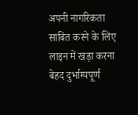अपनी नागरिकता साबित करने के लिए लाइन में खड़ा करना बेहद दुर्भाग्यपूर्ण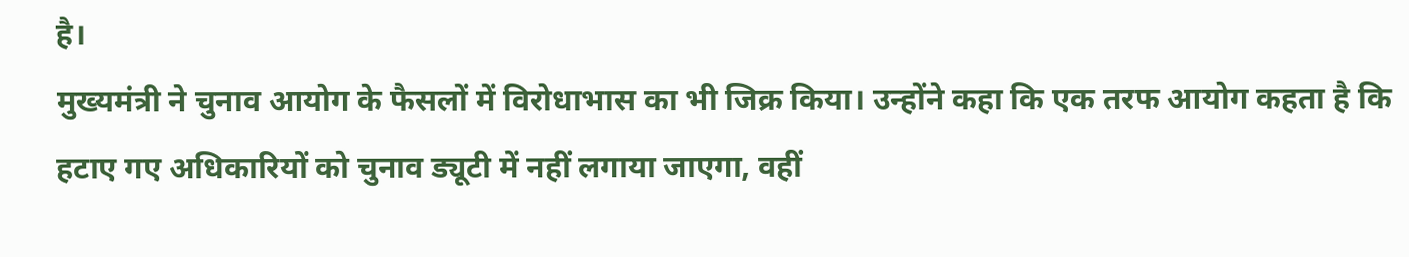है।
मुख्यमंत्री ने चुनाव आयोग के फैसलों में विरोधाभास का भी जिक्र किया। उन्होंने कहा कि एक तरफ आयोग कहता है कि हटाए गए अधिकारियों को चुनाव ड्यूटी में नहीं लगाया जाएगा, वहीं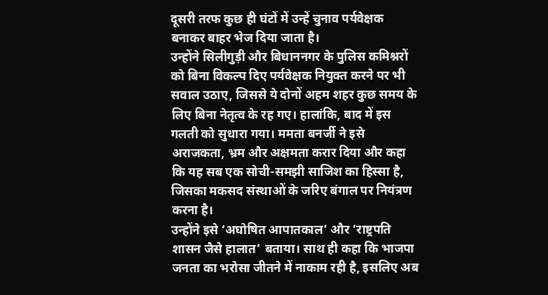दूसरी तरफ कुछ ही घंटों में उन्हें चुनाव पर्यवेक्षक बनाकर बाहर भेज दिया जाता है।
उन्होंने सिलीगुड़ी और बिधाननगर के पुलिस कमिश्नरों को बिना विकल्प दिए पर्यवेक्षक नियुक्त करने पर भी सवाल उठाए, जिससे ये दोनों अहम शहर कुछ समय के लिए बिना नेतृत्व के रह गए। हालांकि, बाद में इस गलती को सुधारा गया। ममता बनर्जी ने इसे अराजकता, भ्रम और अक्षमता करार दिया और कहा कि यह सब एक सोची-समझी साजिश का हिस्सा है, जिसका मकसद संस्थाओं के जरिए बंगाल पर नियंत्रण करना है।
उन्होंने इसे ‘अघोषित आपातकाल’ और ‘राष्ट्रपति शासन जैसे हालात’ बताया। साथ ही कहा कि भाजपा जनता का भरोसा जीतने में नाकाम रही है, इसलिए अब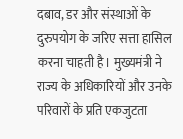दबाव, डर और संस्थाओं के दुरुपयोग के जरिए सत्ता हासिल करना चाहती है। मुख्यमंत्री ने राज्य के अधिकारियों और उनके परिवारों के प्रति एकजुटता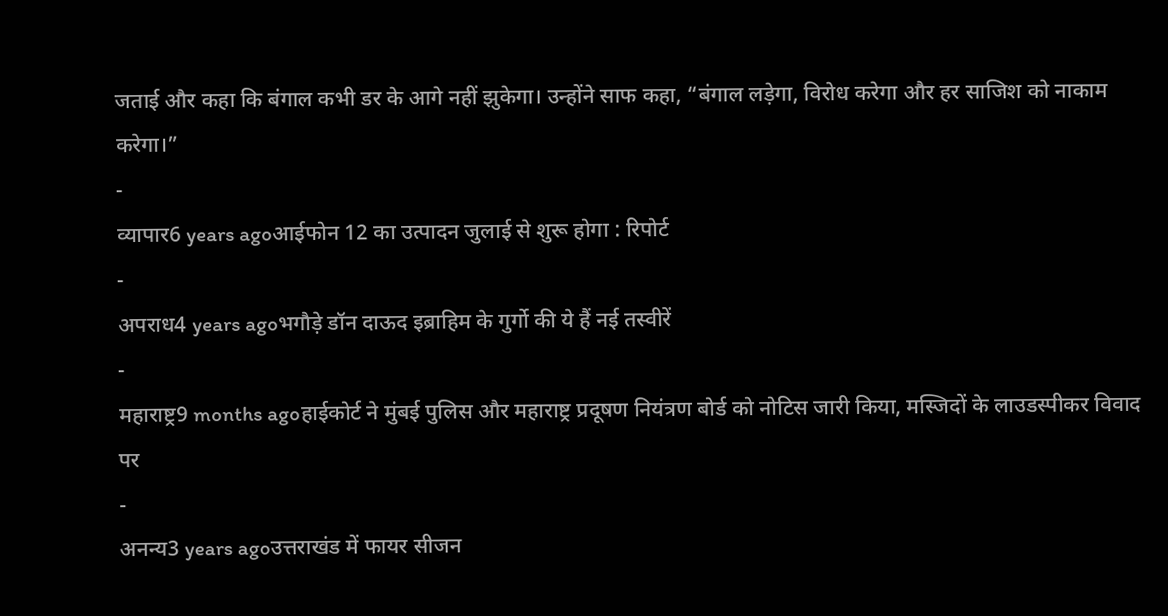जताई और कहा कि बंगाल कभी डर के आगे नहीं झुकेगा। उन्होंने साफ कहा, “बंगाल लड़ेगा, विरोध करेगा और हर साजिश को नाकाम करेगा।”
-
व्यापार6 years agoआईफोन 12 का उत्पादन जुलाई से शुरू होगा : रिपोर्ट
-
अपराध4 years agoभगौड़े डॉन दाऊद इब्राहिम के गुर्गो की ये हैं नई तस्वीरें
-
महाराष्ट्र9 months agoहाईकोर्ट ने मुंबई पुलिस और महाराष्ट्र प्रदूषण नियंत्रण बोर्ड को नोटिस जारी किया, मस्जिदों के लाउडस्पीकर विवाद पर
-
अनन्य3 years agoउत्तराखंड में फायर सीजन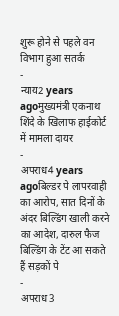शुरू होने से पहले वन विभाग हुआ सतर्क
-
न्याय2 years agoमुख्यमंत्री एकनाथ शिंदे के खिलाफ हाईकोर्ट में मामला दायर
-
अपराध4 years agoबिल्डर पे लापरवाही का आरोप, सात दिनों के अंदर बिल्डिंग खाली करने का आदेश, दारुल फैज बिल्डिंग के टेंट आ सकते हैं सड़कों पे
-
अपराध3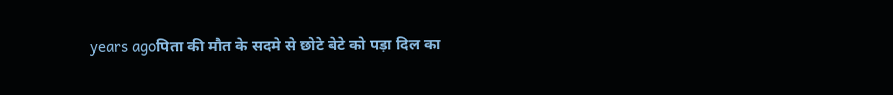years agoपिता की मौत के सदमे से छोटे बेटे को पड़ा दिल का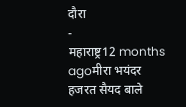दौरा
-
महाराष्ट्र12 months agoमीरा भयंदर हजरत सैयद बाले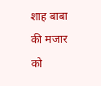शाह बाबा की मजार को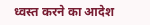ध्वस्त करने का आदेश